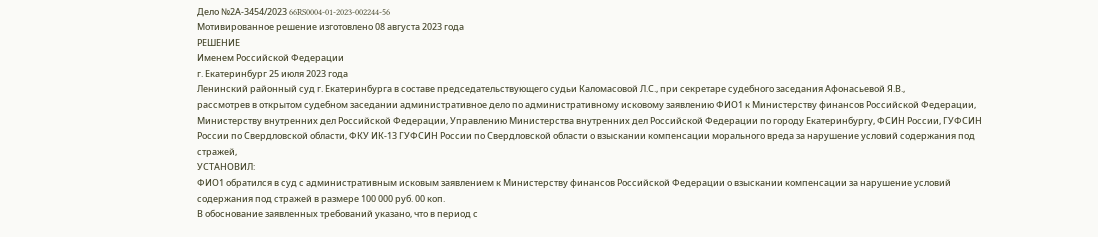Дело №2А-3454/2023 66RS0004-01-2023-002244-56
Мотивированное решение изготовлено 08 августа 2023 года
РЕШЕНИЕ
Именем Российской Федерации
г. Екатеринбург 25 июля 2023 года
Ленинский районный суд г. Екатеринбурга в составе председательствующего судьи Каломасовой Л.С., при секретаре судебного заседания Афонасьевой Я.В.,
рассмотрев в открытом судебном заседании административное дело по административному исковому заявлению ФИО1 к Министерству финансов Российской Федерации, Министерству внутренних дел Российской Федерации, Управлению Министерства внутренних дел Российской Федерации по городу Екатеринбургу, ФСИН России, ГУФСИН России по Свердловской области, ФКУ ИК-13 ГУФСИН России по Свердловской области о взыскании компенсации морального вреда за нарушение условий содержания под стражей,
УСТАНОВИЛ:
ФИО1 обратился в суд с административным исковым заявлением к Министерству финансов Российской Федерации о взыскании компенсации за нарушение условий содержания под стражей в размере 100 000 руб. 00 коп.
В обоснование заявленных требований указано, что в период с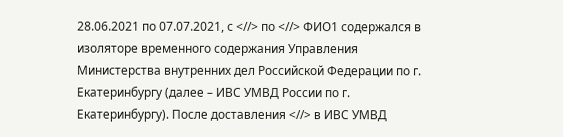28.06.2021 по 07.07.2021, с <//> по <//> ФИО1 содержался в изоляторе временного содержания Управления Министерства внутренних дел Российской Федерации по г. Екатеринбургу (далее – ИВС УМВД России по г. Екатеринбургу). После доставления <//> в ИВС УМВД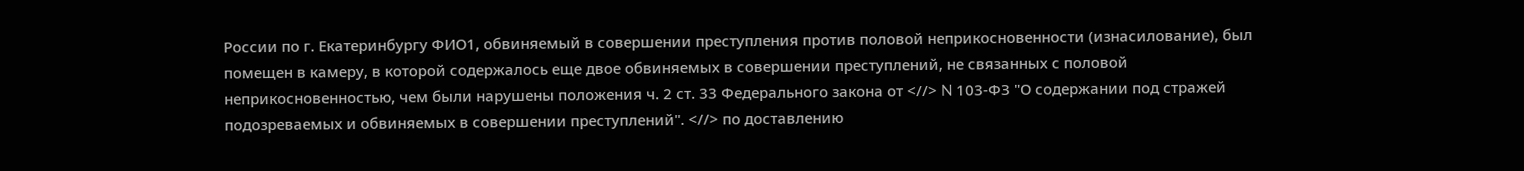России по г. Екатеринбургу ФИО1, обвиняемый в совершении преступления против половой неприкосновенности (изнасилование), был помещен в камеру, в которой содержалось еще двое обвиняемых в совершении преступлений, не связанных с половой неприкосновенностью, чем были нарушены положения ч. 2 ст. 33 Федерального закона от <//> N 103-ФЗ "О содержании под стражей подозреваемых и обвиняемых в совершении преступлений". <//> по доставлению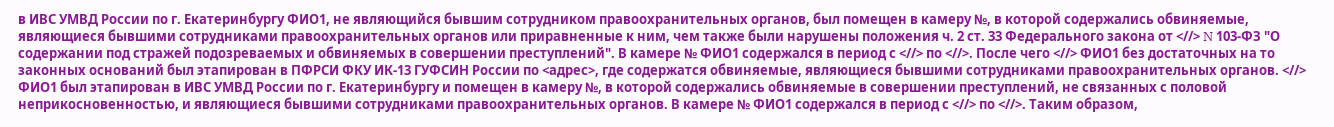в ИВС УМВД России по г. Екатеринбургу ФИО1, не являющийся бывшим сотрудником правоохранительных органов, был помещен в камеру №, в которой содержались обвиняемые, являющиеся бывшими сотрудниками правоохранительных органов или приравненные к ним, чем также были нарушены положения ч. 2 ст. 33 Федерального закона от <//> N 103-ФЗ "О содержании под стражей подозреваемых и обвиняемых в совершении преступлений". В камере № ФИО1 содержался в период с <//> по <//>. После чего <//> ФИО1 без достаточных на то законных оснований был этапирован в ПФРСИ ФКУ ИК-13 ГУФСИН России по <адрес>, где содержатся обвиняемые, являющиеся бывшими сотрудниками правоохранительных органов. <//> ФИО1 был этапирован в ИВС УМВД России по г. Екатеринбургу и помещен в камеру №, в которой содержались обвиняемые в совершении преступлений, не связанных с половой неприкосновенностью, и являющиеся бывшими сотрудниками правоохранительных органов. В камере № ФИО1 содержался в период с <//> по <//>. Таким образом,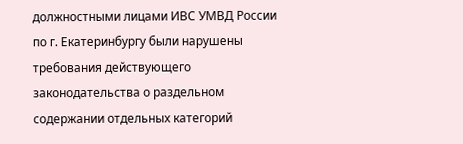должностными лицами ИВС УМВД России по г. Екатеринбургу были нарушены требования действующего законодательства о раздельном содержании отдельных категорий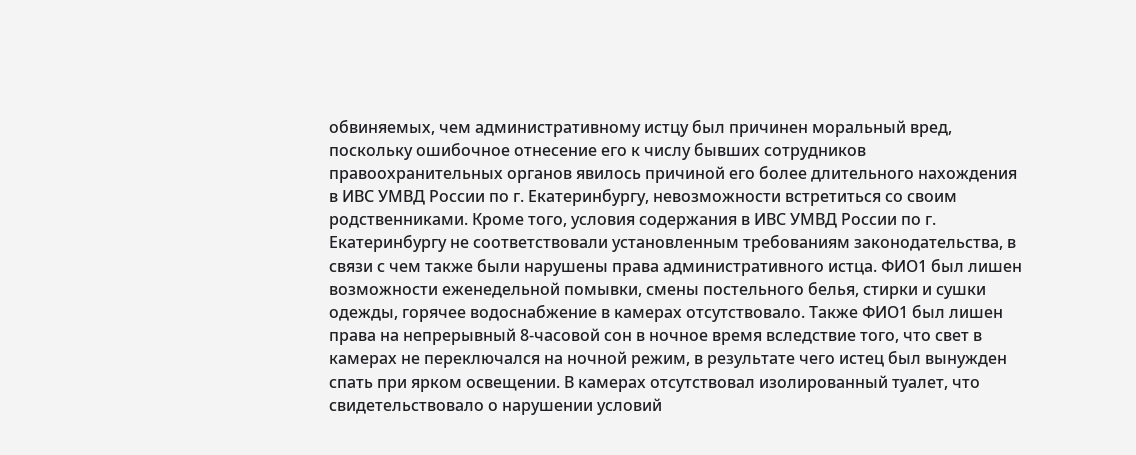обвиняемых, чем административному истцу был причинен моральный вред, поскольку ошибочное отнесение его к числу бывших сотрудников правоохранительных органов явилось причиной его более длительного нахождения в ИВС УМВД России по г. Екатеринбургу, невозможности встретиться со своим родственниками. Кроме того, условия содержания в ИВС УМВД России по г. Екатеринбургу не соответствовали установленным требованиям законодательства, в связи с чем также были нарушены права административного истца. ФИО1 был лишен возможности еженедельной помывки, смены постельного белья, стирки и сушки одежды, горячее водоснабжение в камерах отсутствовало. Также ФИО1 был лишен права на непрерывный 8-часовой сон в ночное время вследствие того, что свет в камерах не переключался на ночной режим, в результате чего истец был вынужден спать при ярком освещении. В камерах отсутствовал изолированный туалет, что свидетельствовало о нарушении условий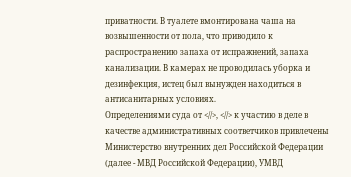приватности. В туалете вмонтирована чаша на возвышенности от пола, что приводило к распространению запаха от испражнений, запаха канализации. В камерах не проводилась уборка и дезинфекция, истец был вынужден находиться в антисанитарных условиях.
Определениями суда от <//>, <//> к участию в деле в качестве административных соответчиков привлечены Министерство внутренних дел Российской Федерации (далее - МВД Российской Федерации), УМВД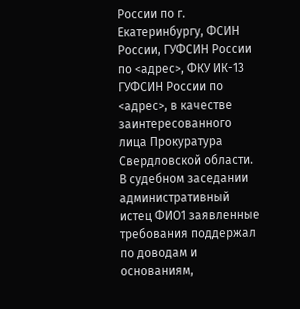России по г. Екатеринбургу, ФСИН России, ГУФСИН России по <адрес>, ФКУ ИК-13 ГУФСИН России по <адрес>, в качестве заинтересованного лица Прокуратура Свердловской области.
В судебном заседании административный истец ФИО1 заявленные требования поддержал по доводам и основаниям,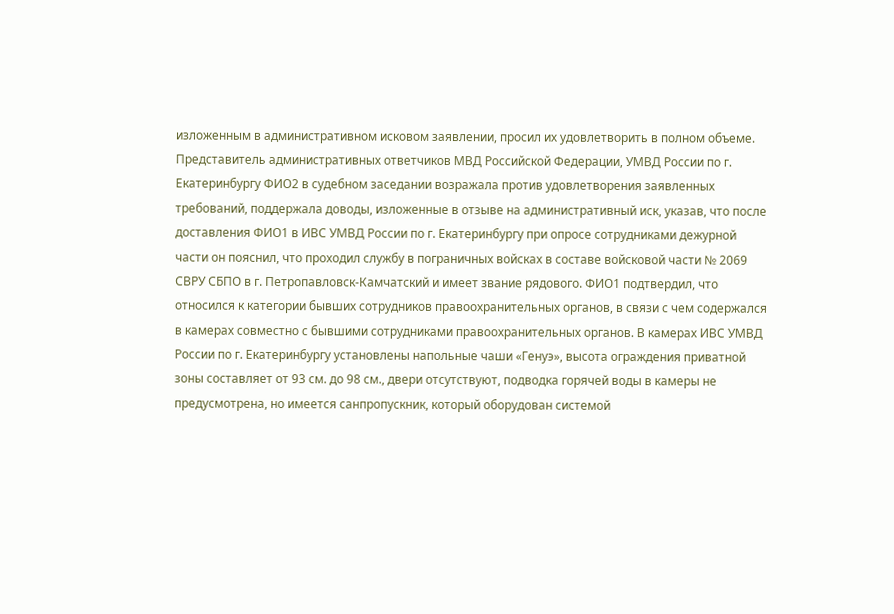изложенным в административном исковом заявлении, просил их удовлетворить в полном объеме.
Представитель административных ответчиков МВД Российской Федерации, УМВД России по г. Екатеринбургу ФИО2 в судебном заседании возражала против удовлетворения заявленных требований, поддержала доводы, изложенные в отзыве на административный иск, указав, что после доставления ФИО1 в ИВС УМВД России по г. Екатеринбургу при опросе сотрудниками дежурной части он пояснил, что проходил службу в пограничных войсках в составе войсковой части № 2069 СВРУ СБПО в г. Петропавловск-Камчатский и имеет звание рядового. ФИО1 подтвердил, что относился к категории бывших сотрудников правоохранительных органов, в связи с чем содержался в камерах совместно с бывшими сотрудниками правоохранительных органов. В камерах ИВС УМВД России по г. Екатеринбургу установлены напольные чаши «Генуэ», высота ограждения приватной зоны составляет от 93 см. до 98 см., двери отсутствуют, подводка горячей воды в камеры не предусмотрена, но имеется санпропускник, который оборудован системой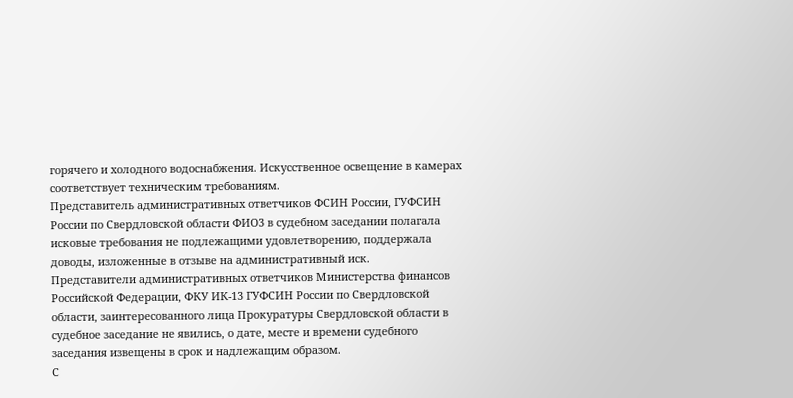горячего и холодного водоснабжения. Искусственное освещение в камерах соответствует техническим требованиям.
Представитель административных ответчиков ФСИН России, ГУФСИН России по Свердловской области ФИО3 в судебном заседании полагала исковые требования не подлежащими удовлетворению, поддержала доводы, изложенные в отзыве на административный иск.
Представители административных ответчиков Министерства финансов Российской Федерации, ФКУ ИК-13 ГУФСИН России по Свердловской области, заинтересованного лица Прокуратуры Свердловской области в судебное заседание не явились, о дате, месте и времени судебного заседания извещены в срок и надлежащим образом.
С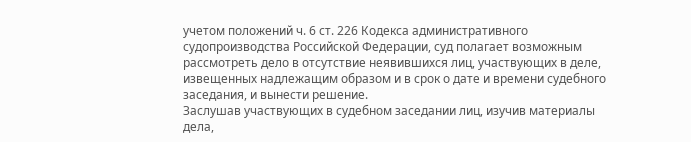учетом положений ч. 6 ст. 226 Кодекса административного судопроизводства Российской Федерации, суд полагает возможным рассмотреть дело в отсутствие неявившихся лиц, участвующих в деле, извещенных надлежащим образом и в срок о дате и времени судебного заседания, и вынести решение.
Заслушав участвующих в судебном заседании лиц, изучив материалы дела,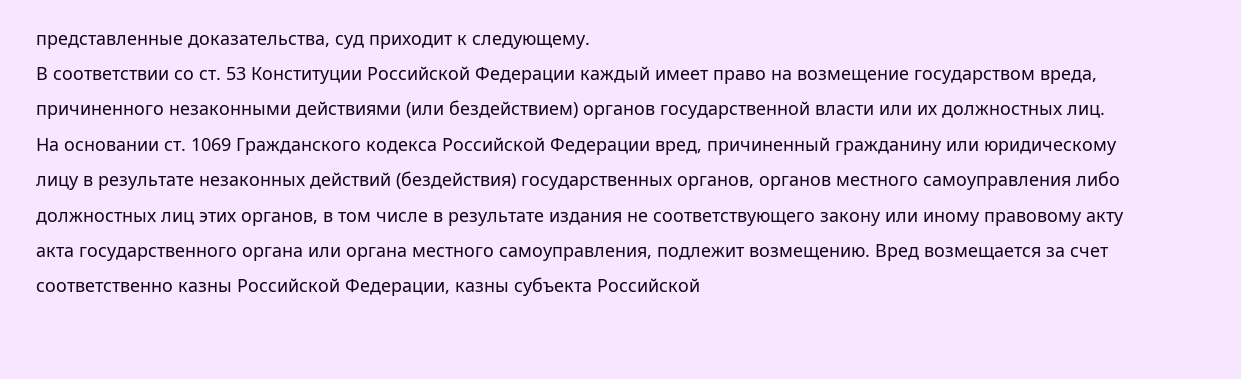представленные доказательства, суд приходит к следующему.
В соответствии со ст. 53 Конституции Российской Федерации каждый имеет право на возмещение государством вреда, причиненного незаконными действиями (или бездействием) органов государственной власти или их должностных лиц.
На основании ст. 1069 Гражданского кодекса Российской Федерации вред, причиненный гражданину или юридическому лицу в результате незаконных действий (бездействия) государственных органов, органов местного самоуправления либо должностных лиц этих органов, в том числе в результате издания не соответствующего закону или иному правовому акту акта государственного органа или органа местного самоуправления, подлежит возмещению. Вред возмещается за счет соответственно казны Российской Федерации, казны субъекта Российской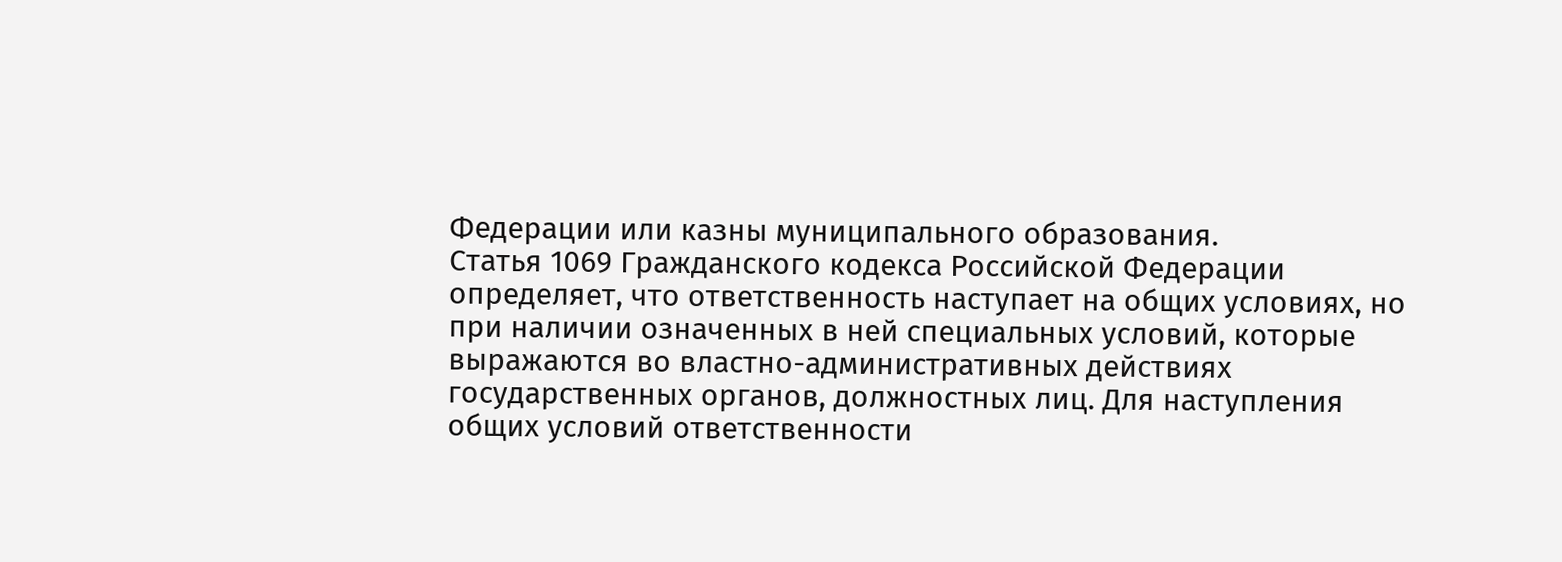Федерации или казны муниципального образования.
Статья 1069 Гражданского кодекса Российской Федерации определяет, что ответственность наступает на общих условиях, но при наличии означенных в ней специальных условий, которые выражаются во властно-административных действиях государственных органов, должностных лиц. Для наступления общих условий ответственности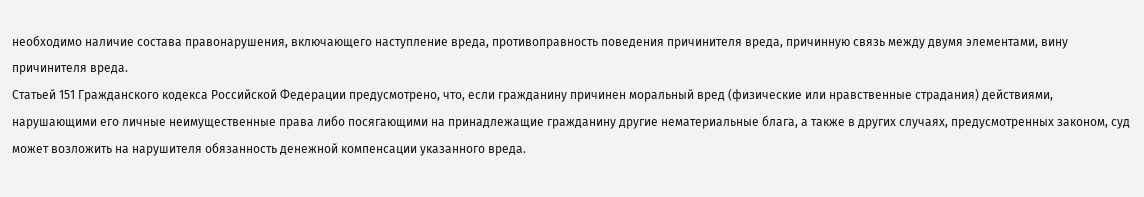необходимо наличие состава правонарушения, включающего наступление вреда, противоправность поведения причинителя вреда, причинную связь между двумя элементами, вину причинителя вреда.
Статьей 151 Гражданского кодекса Российской Федерации предусмотрено, что, если гражданину причинен моральный вред (физические или нравственные страдания) действиями, нарушающими его личные неимущественные права либо посягающими на принадлежащие гражданину другие нематериальные блага, а также в других случаях, предусмотренных законом, суд может возложить на нарушителя обязанность денежной компенсации указанного вреда.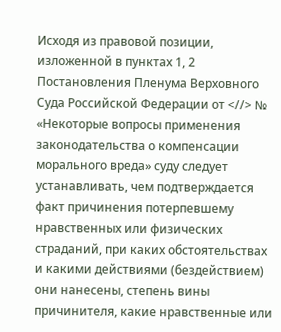Исходя из правовой позиции, изложенной в пунктах 1, 2 Постановления Пленума Верховного Суда Российской Федерации от <//> № «Некоторые вопросы применения законодательства о компенсации морального вреда» суду следует устанавливать, чем подтверждается факт причинения потерпевшему нравственных или физических страданий, при каких обстоятельствах и какими действиями (бездействием) они нанесены, степень вины причинителя, какие нравственные или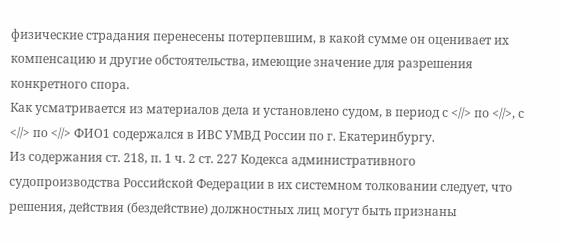физические страдания перенесены потерпевшим, в какой сумме он оценивает их компенсацию и другие обстоятельства, имеющие значение для разрешения конкретного спора.
Как усматривается из материалов дела и установлено судом, в период с <//> по <//>, с <//> по <//> ФИО1 содержался в ИВС УМВД России по г. Екатеринбургу.
Из содержания ст. 218, п. 1 ч. 2 ст. 227 Кодекса административного судопроизводства Российской Федерации в их системном толковании следует, что решения, действия (бездействие) должностных лиц могут быть признаны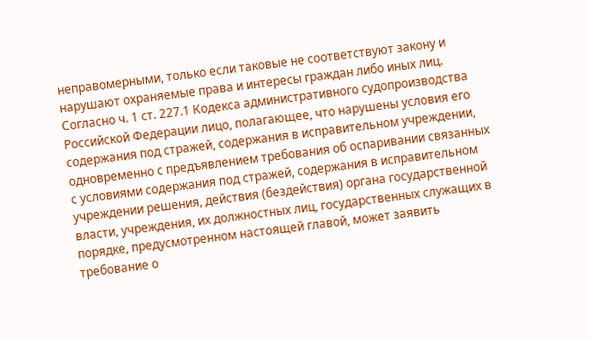неправомерными, только если таковые не соответствуют закону и нарушают охраняемые права и интересы граждан либо иных лиц.
Согласно ч. 1 ст. 227.1 Кодекса административного судопроизводства Российской Федерации лицо, полагающее, что нарушены условия его содержания под стражей, содержания в исправительном учреждении, одновременно с предъявлением требования об оспаривании связанных с условиями содержания под стражей, содержания в исправительном учреждении решения, действия (бездействия) органа государственной власти, учреждения, их должностных лиц, государственных служащих в порядке, предусмотренном настоящей главой, может заявить требование о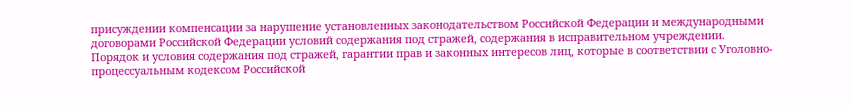присуждении компенсации за нарушение установленных законодательством Российской Федерации и международными договорами Российской Федерации условий содержания под стражей, содержания в исправительном учреждении.
Порядок и условия содержания под стражей, гарантии прав и законных интересов лиц, которые в соответствии с Уголовно-процессуальным кодексом Российской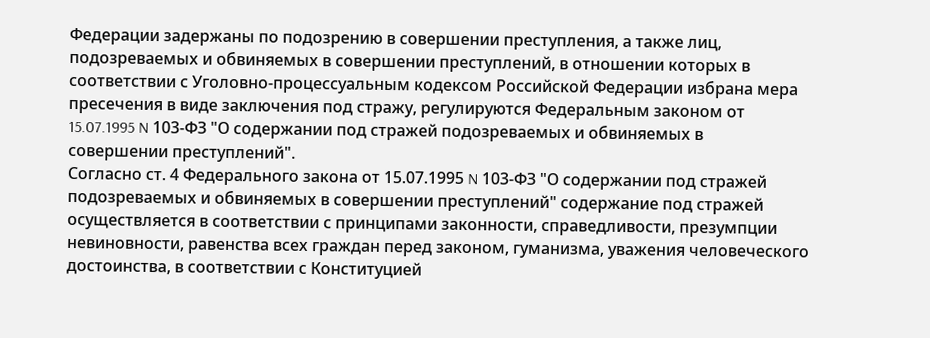Федерации задержаны по подозрению в совершении преступления, а также лиц, подозреваемых и обвиняемых в совершении преступлений, в отношении которых в соответствии с Уголовно-процессуальным кодексом Российской Федерации избрана мера пресечения в виде заключения под стражу, регулируются Федеральным законом от 15.07.1995 N 103-ФЗ "О содержании под стражей подозреваемых и обвиняемых в совершении преступлений".
Согласно ст. 4 Федерального закона от 15.07.1995 N 103-ФЗ "О содержании под стражей подозреваемых и обвиняемых в совершении преступлений" содержание под стражей осуществляется в соответствии с принципами законности, справедливости, презумпции невиновности, равенства всех граждан перед законом, гуманизма, уважения человеческого достоинства, в соответствии с Конституцией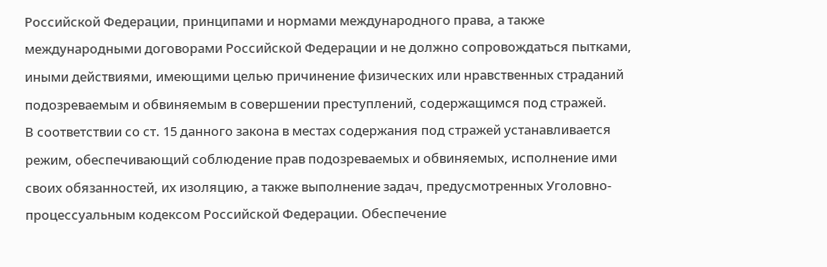Российской Федерации, принципами и нормами международного права, а также международными договорами Российской Федерации и не должно сопровождаться пытками, иными действиями, имеющими целью причинение физических или нравственных страданий подозреваемым и обвиняемым в совершении преступлений, содержащимся под стражей.
В соответствии со ст. 15 данного закона в местах содержания под стражей устанавливается режим, обеспечивающий соблюдение прав подозреваемых и обвиняемых, исполнение ими своих обязанностей, их изоляцию, а также выполнение задач, предусмотренных Уголовно-процессуальным кодексом Российской Федерации. Обеспечение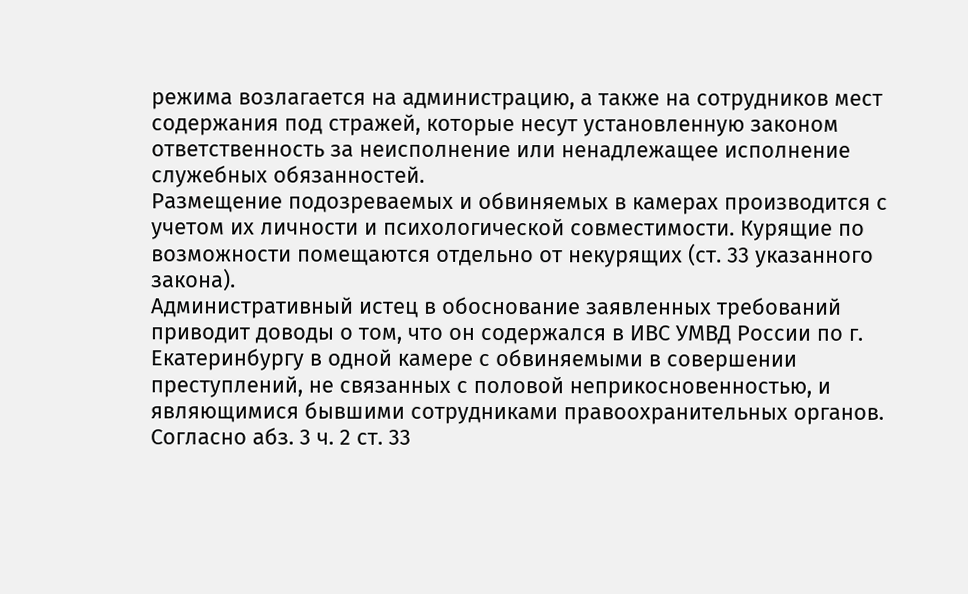режима возлагается на администрацию, а также на сотрудников мест содержания под стражей, которые несут установленную законом ответственность за неисполнение или ненадлежащее исполнение служебных обязанностей.
Размещение подозреваемых и обвиняемых в камерах производится с учетом их личности и психологической совместимости. Курящие по возможности помещаются отдельно от некурящих (ст. 33 указанного закона).
Административный истец в обоснование заявленных требований приводит доводы о том, что он содержался в ИВС УМВД России по г. Екатеринбургу в одной камере с обвиняемыми в совершении преступлений, не связанных с половой неприкосновенностью, и являющимися бывшими сотрудниками правоохранительных органов.
Согласно абз. 3 ч. 2 ст. 33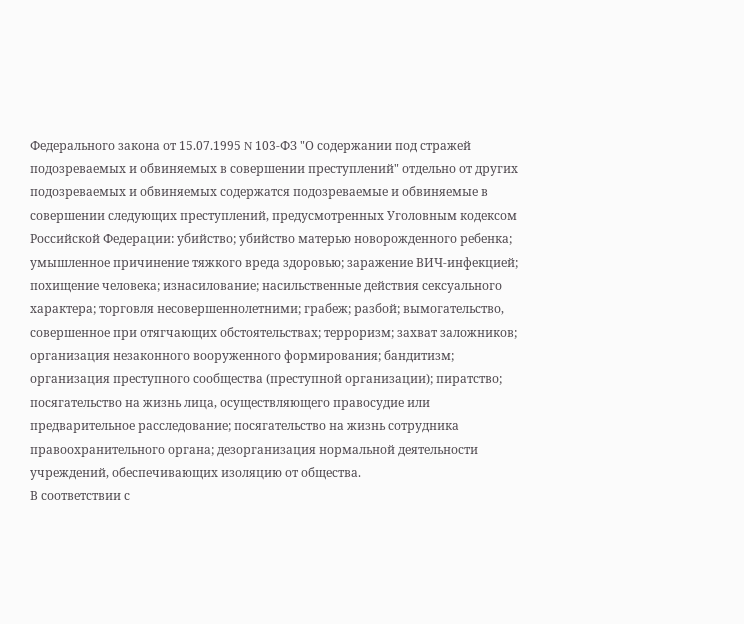Федерального закона от 15.07.1995 N 103-ФЗ "О содержании под стражей подозреваемых и обвиняемых в совершении преступлений" отдельно от других подозреваемых и обвиняемых содержатся подозреваемые и обвиняемые в совершении следующих преступлений, предусмотренных Уголовным кодексом Российской Федерации: убийство; убийство матерью новорожденного ребенка; умышленное причинение тяжкого вреда здоровью; заражение ВИЧ-инфекцией; похищение человека; изнасилование; насильственные действия сексуального характера; торговля несовершеннолетними; грабеж; разбой; вымогательство, совершенное при отягчающих обстоятельствах; терроризм; захват заложников; организация незаконного вооруженного формирования; бандитизм; организация преступного сообщества (преступной организации); пиратство; посягательство на жизнь лица, осуществляющего правосудие или предварительное расследование; посягательство на жизнь сотрудника правоохранительного органа; дезорганизация нормальной деятельности учреждений, обеспечивающих изоляцию от общества.
В соответствии с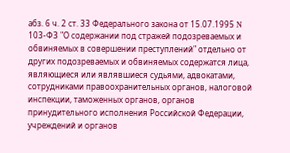абз. 6 ч. 2 ст. 33 Федерального закона от 15.07.1995 N 103-ФЗ "О содержании под стражей подозреваемых и обвиняемых в совершении преступлений" отдельно от других подозреваемых и обвиняемых содержатся лица, являющиеся или являвшиеся судьями, адвокатами, сотрудниками правоохранительных органов, налоговой инспекции, таможенных органов, органов принудительного исполнения Российской Федерации, учреждений и органов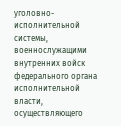уголовно-исполнительной системы, военнослужащими внутренних войск федерального органа исполнительной власти, осуществляющего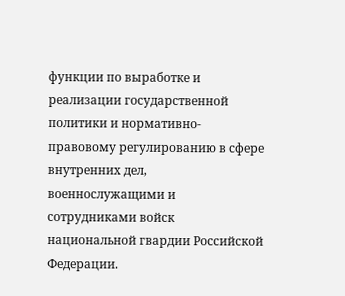функции по выработке и реализации государственной политики и нормативно-правовому регулированию в сфере внутренних дел, военнослужащими и сотрудниками войск национальной гвардии Российской Федерации.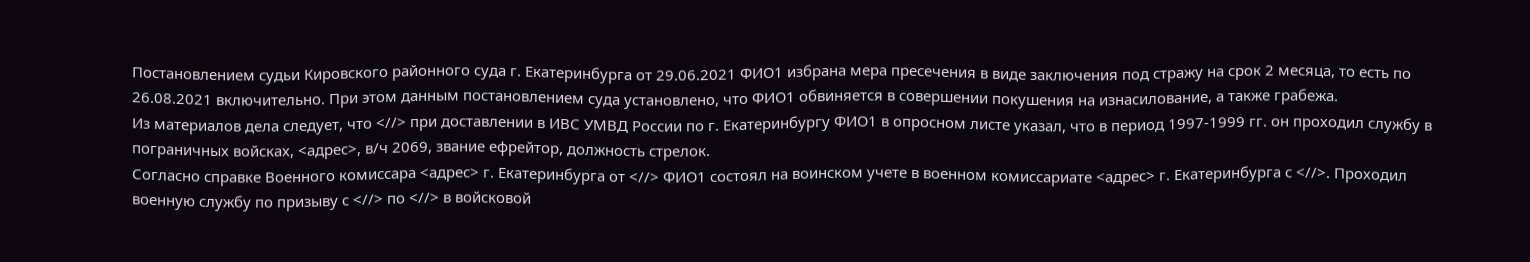Постановлением судьи Кировского районного суда г. Екатеринбурга от 29.06.2021 ФИО1 избрана мера пресечения в виде заключения под стражу на срок 2 месяца, то есть по 26.08.2021 включительно. При этом данным постановлением суда установлено, что ФИО1 обвиняется в совершении покушения на изнасилование, а также грабежа.
Из материалов дела следует, что <//> при доставлении в ИВС УМВД России по г. Екатеринбургу ФИО1 в опросном листе указал, что в период 1997-1999 гг. он проходил службу в пограничных войсках, <адрес>, в/ч 2069, звание ефрейтор, должность стрелок.
Согласно справке Военного комиссара <адрес> г. Екатеринбурга от <//> ФИО1 состоял на воинском учете в военном комиссариате <адрес> г. Екатеринбурга с <//>. Проходил военную службу по призыву с <//> по <//> в войсковой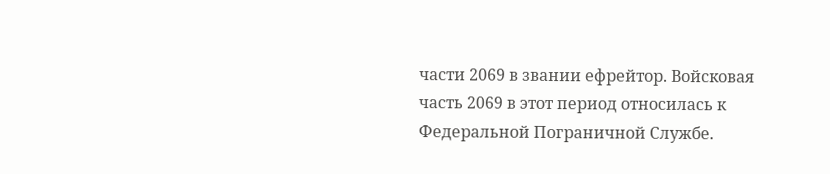части 2069 в звании ефрейтор. Войсковая часть 2069 в этот период относилась к Федеральной Пограничной Службе.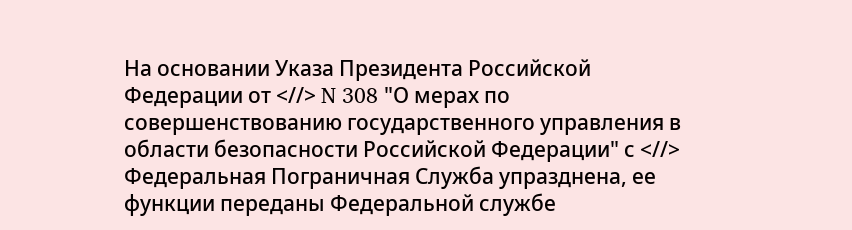На основании Указа Президента Российской Федерации от <//> N 308 "О мерах по совершенствованию государственного управления в области безопасности Российской Федерации" с <//> Федеральная Пограничная Служба упразднена, ее функции переданы Федеральной службе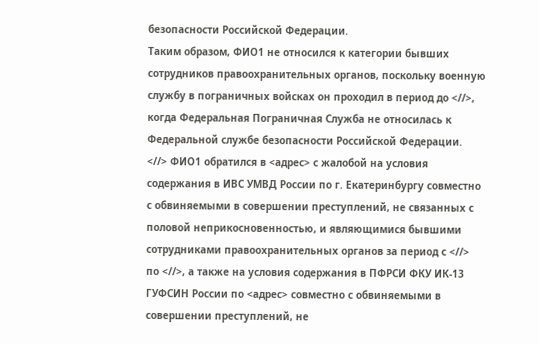безопасности Российской Федерации.
Таким образом, ФИО1 не относился к категории бывших сотрудников правоохранительных органов, поскольку военную службу в пограничных войсках он проходил в период до <//>, когда Федеральная Пограничная Служба не относилась к Федеральной службе безопасности Российской Федерации.
<//> ФИО1 обратился в <адрес> с жалобой на условия содержания в ИВС УМВД России по г. Екатеринбургу совместно с обвиняемыми в совершении преступлений, не связанных с половой неприкосновенностью, и являющимися бывшими сотрудниками правоохранительных органов за период с <//> по <//>, а также на условия содержания в ПФРСИ ФКУ ИК-13 ГУФСИН России по <адрес> совместно с обвиняемыми в совершении преступлений, не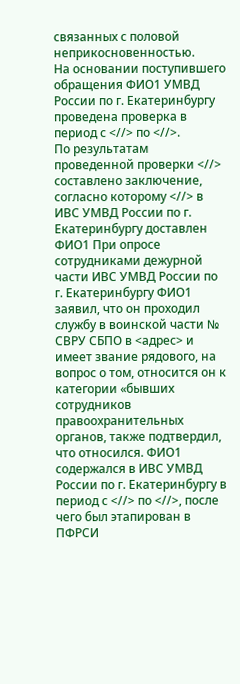связанных с половой неприкосновенностью.
На основании поступившего обращения ФИО1 УМВД России по г. Екатеринбургу проведена проверка в период с <//> по <//>.
По результатам проведенной проверки <//> составлено заключение, согласно которому <//> в ИВС УМВД России по г. Екатеринбургу доставлен ФИО1 При опросе сотрудниками дежурной части ИВС УМВД России по г. Екатеринбургу ФИО1 заявил, что он проходил службу в воинской части № СВРУ СБПО в <адрес> и имеет звание рядового, на вопрос о том, относится он к категории «бывших сотрудников правоохранительных органов, также подтвердил, что относился. ФИО1 содержался в ИВС УМВД России по г. Екатеринбургу в период с <//> по <//>, после чего был этапирован в ПФРСИ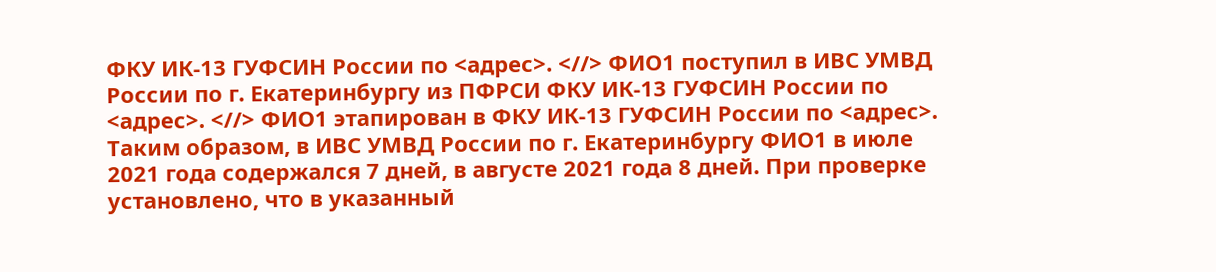ФКУ ИК-13 ГУФСИН России по <адрес>. <//> ФИО1 поступил в ИВС УМВД России по г. Екатеринбургу из ПФРСИ ФКУ ИК-13 ГУФСИН России по <адрес>. <//> ФИО1 этапирован в ФКУ ИК-13 ГУФСИН России по <адрес>. Таким образом, в ИВС УМВД России по г. Екатеринбургу ФИО1 в июле 2021 года содержался 7 дней, в августе 2021 года 8 дней. При проверке установлено, что в указанный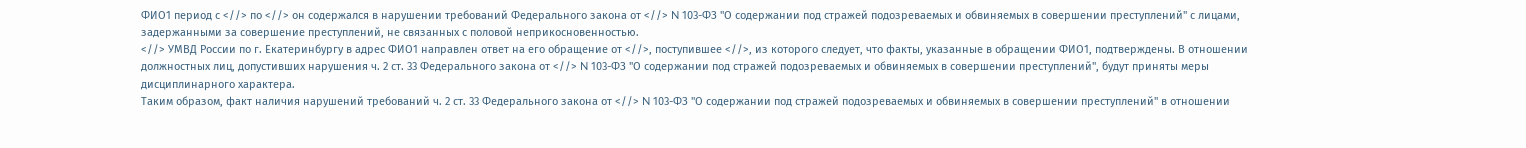ФИО1 период с <//> по <//> он содержался в нарушении требований Федерального закона от <//> N 103-ФЗ "О содержании под стражей подозреваемых и обвиняемых в совершении преступлений" с лицами, задержанными за совершение преступлений, не связанных с половой неприкосновенностью.
<//> УМВД России по г. Екатеринбургу в адрес ФИО1 направлен ответ на его обращение от <//>, поступившее <//>, из которого следует, что факты, указанные в обращении ФИО1, подтверждены. В отношении должностных лиц, допустивших нарушения ч. 2 ст. 33 Федерального закона от <//> N 103-ФЗ "О содержании под стражей подозреваемых и обвиняемых в совершении преступлений", будут приняты меры дисциплинарного характера.
Таким образом, факт наличия нарушений требований ч. 2 ст. 33 Федерального закона от <//> N 103-ФЗ "О содержании под стражей подозреваемых и обвиняемых в совершении преступлений" в отношении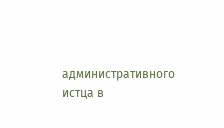административного истца в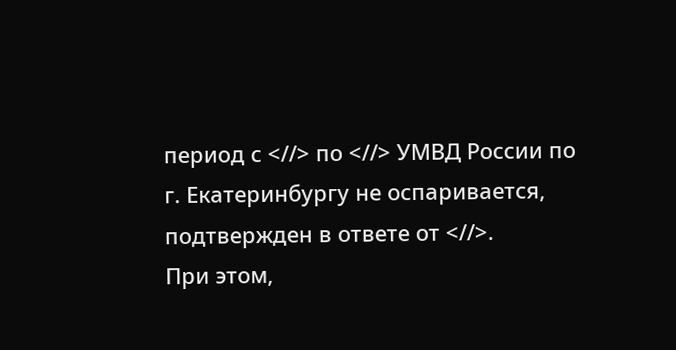период с <//> по <//> УМВД России по г. Екатеринбургу не оспаривается, подтвержден в ответе от <//>.
При этом,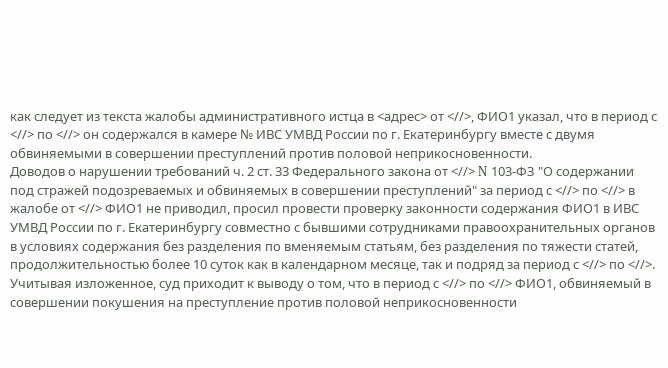как следует из текста жалобы административного истца в <адрес> от <//>, ФИО1 указал, что в период с <//> по <//> он содержался в камере № ИВС УМВД России по г. Екатеринбургу вместе с двумя обвиняемыми в совершении преступлений против половой неприкосновенности.
Доводов о нарушении требований ч. 2 ст. 33 Федерального закона от <//> N 103-ФЗ "О содержании под стражей подозреваемых и обвиняемых в совершении преступлений" за период с <//> по <//> в жалобе от <//> ФИО1 не приводил, просил провести проверку законности содержания ФИО1 в ИВС УМВД России по г. Екатеринбургу совместно с бывшими сотрудниками правоохранительных органов в условиях содержания без разделения по вменяемым статьям, без разделения по тяжести статей, продолжительностью более 10 суток как в календарном месяце, так и подряд за период с <//> по <//>.
Учитывая изложенное, суд приходит к выводу о том, что в период с <//> по <//> ФИО1, обвиняемый в совершении покушения на преступление против половой неприкосновенности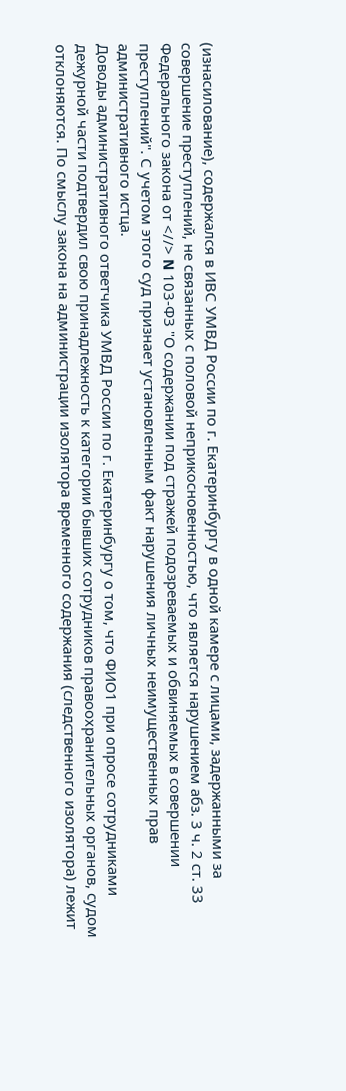(изнасилование), содержался в ИВС УМВД России по г. Екатеринбургу в одной камере с лицами, задержанными за совершение преступлений, не связанных с половой неприкосновенностью, что является нарушением абз. 3 ч. 2 ст. 33 Федерального закона от <//> N 103-ФЗ "О содержании под стражей подозреваемых и обвиняемых в совершении преступлений". С учетом этого суд признает установленным факт нарушения личных неимущественных прав административного истца.
Доводы административного ответчика УМВД России по г. Екатеринбургу о том, что ФИО1 при опросе сотрудниками дежурной части подтвердил свою принадлежность к категории бывших сотрудников правоохранительных органов, судом отклоняются. По смыслу закона на администрации изолятора временного содержания (следственного изолятора) лежит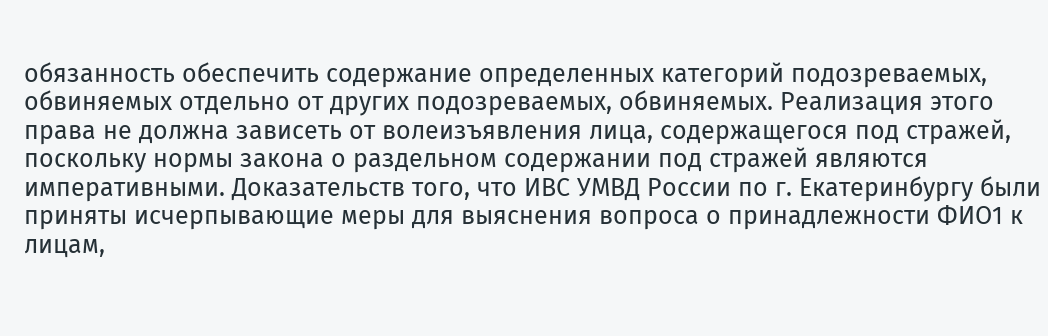обязанность обеспечить содержание определенных категорий подозреваемых, обвиняемых отдельно от других подозреваемых, обвиняемых. Реализация этого права не должна зависеть от волеизъявления лица, содержащегося под стражей, поскольку нормы закона о раздельном содержании под стражей являются императивными. Доказательств того, что ИВС УМВД России по г. Екатеринбургу были приняты исчерпывающие меры для выяснения вопроса о принадлежности ФИО1 к лицам,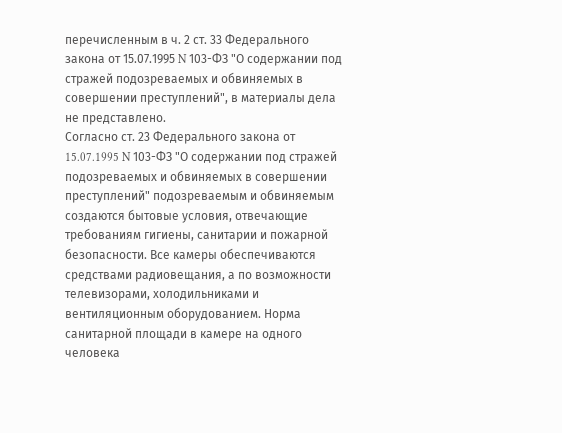перечисленным в ч. 2 ст. 33 Федерального закона от 15.07.1995 N 103-ФЗ "О содержании под стражей подозреваемых и обвиняемых в совершении преступлений", в материалы дела не представлено.
Согласно ст. 23 Федерального закона от 15.07.1995 N 103-ФЗ "О содержании под стражей подозреваемых и обвиняемых в совершении преступлений" подозреваемым и обвиняемым создаются бытовые условия, отвечающие требованиям гигиены, санитарии и пожарной безопасности. Все камеры обеспечиваются средствами радиовещания, а по возможности телевизорами, холодильниками и вентиляционным оборудованием. Норма санитарной площади в камере на одного человека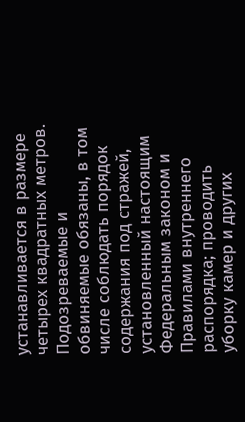устанавливается в размере четырех квадратных метров.
Подозреваемые и обвиняемые обязаны, в том числе соблюдать порядок содержания под стражей, установленный настоящим Федеральным законом и Правилами внутреннего распорядка; проводить уборку камер и других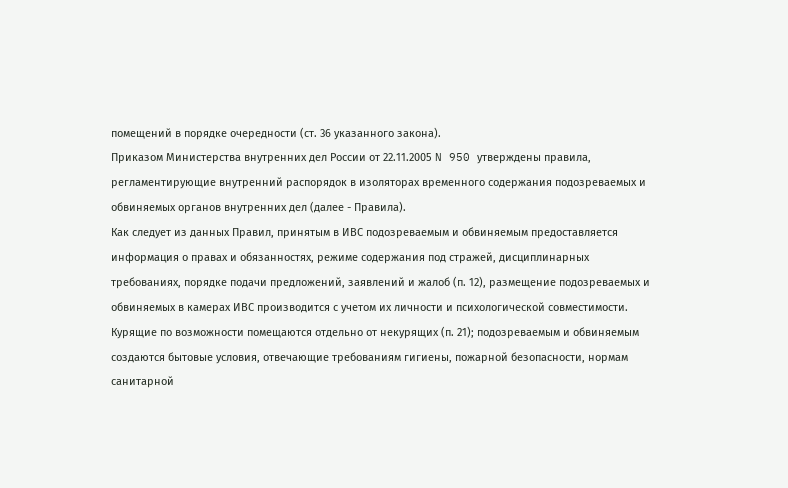помещений в порядке очередности (ст. 36 указанного закона).
Приказом Министерства внутренних дел России от 22.11.2005 N 950 утверждены правила, регламентирующие внутренний распорядок в изоляторах временного содержания подозреваемых и обвиняемых органов внутренних дел (далее - Правила).
Как следует из данных Правил, принятым в ИВС подозреваемым и обвиняемым предоставляется информация о правах и обязанностях, режиме содержания под стражей, дисциплинарных требованиях, порядке подачи предложений, заявлений и жалоб (п. 12), размещение подозреваемых и обвиняемых в камерах ИВС производится с учетом их личности и психологической совместимости. Курящие по возможности помещаются отдельно от некурящих (п. 21); подозреваемым и обвиняемым создаются бытовые условия, отвечающие требованиям гигиены, пожарной безопасности, нормам санитарной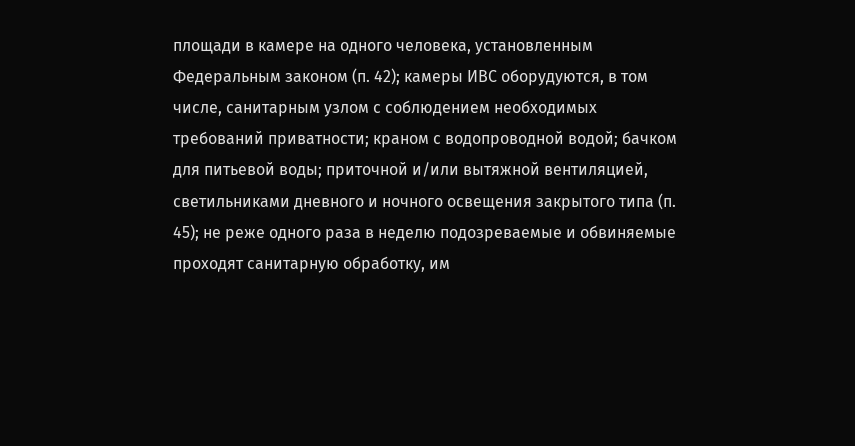площади в камере на одного человека, установленным Федеральным законом (п. 42); камеры ИВС оборудуются, в том числе, санитарным узлом с соблюдением необходимых требований приватности; краном с водопроводной водой; бачком для питьевой воды; приточной и/или вытяжной вентиляцией, светильниками дневного и ночного освещения закрытого типа (п. 45); не реже одного раза в неделю подозреваемые и обвиняемые проходят санитарную обработку, им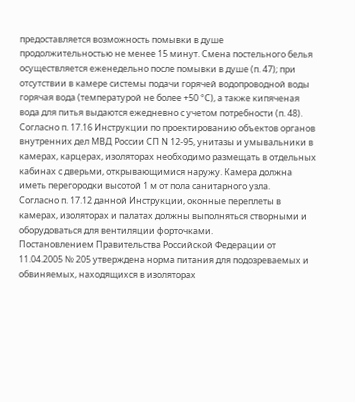предоставляется возможность помывки в душе продолжительностью не менее 15 минут. Смена постельного белья осуществляется еженедельно после помывки в душе (п. 47); при отсутствии в камере системы подачи горячей водопроводной воды горячая вода (температурой не более +50 °C), а также кипяченая вода для питья выдаются ежедневно с учетом потребности (п. 48).
Согласно п. 17.16 Инструкции по проектированию объектов органов внутренних дел МВД России СП N 12-95, унитазы и умывальники в камерах, карцерах, изоляторах необходимо размещать в отдельных кабинах с дверьми, открывающимися наружу. Камера должна иметь перегородки высотой 1 м от пола санитарного узла.
Согласно п. 17.12 данной Инструкции, оконные переплеты в камерах, изоляторах и палатах должны выполняться створными и оборудоваться для вентиляции форточками.
Постановлением Правительства Российской Федерации от 11.04.2005 № 205 утверждена норма питания для подозреваемых и обвиняемых, находящихся в изоляторах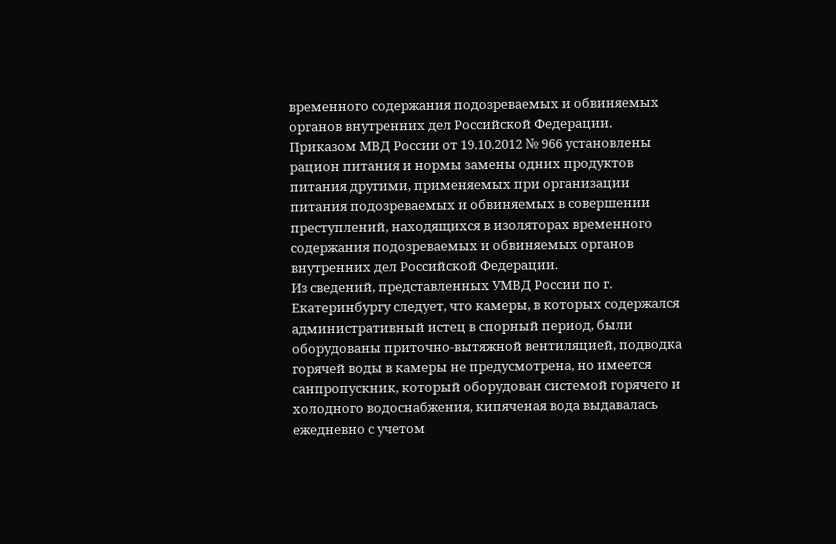временного содержания подозреваемых и обвиняемых органов внутренних дел Российской Федерации.
Приказом МВД России от 19.10.2012 № 966 установлены рацион питания и нормы замены одних продуктов питания другими, применяемых при организации питания подозреваемых и обвиняемых в совершении преступлений, находящихся в изоляторах временного содержания подозреваемых и обвиняемых органов внутренних дел Российской Федерации.
Из сведений, представленных УМВД России по г. Екатеринбургу следует, что камеры, в которых содержался административный истец в спорный период, были оборудованы приточно-вытяжной вентиляцией, подводка горячей воды в камеры не предусмотрена, но имеется санпропускник, который оборудован системой горячего и холодного водоснабжения, кипяченая вода выдавалась ежедневно с учетом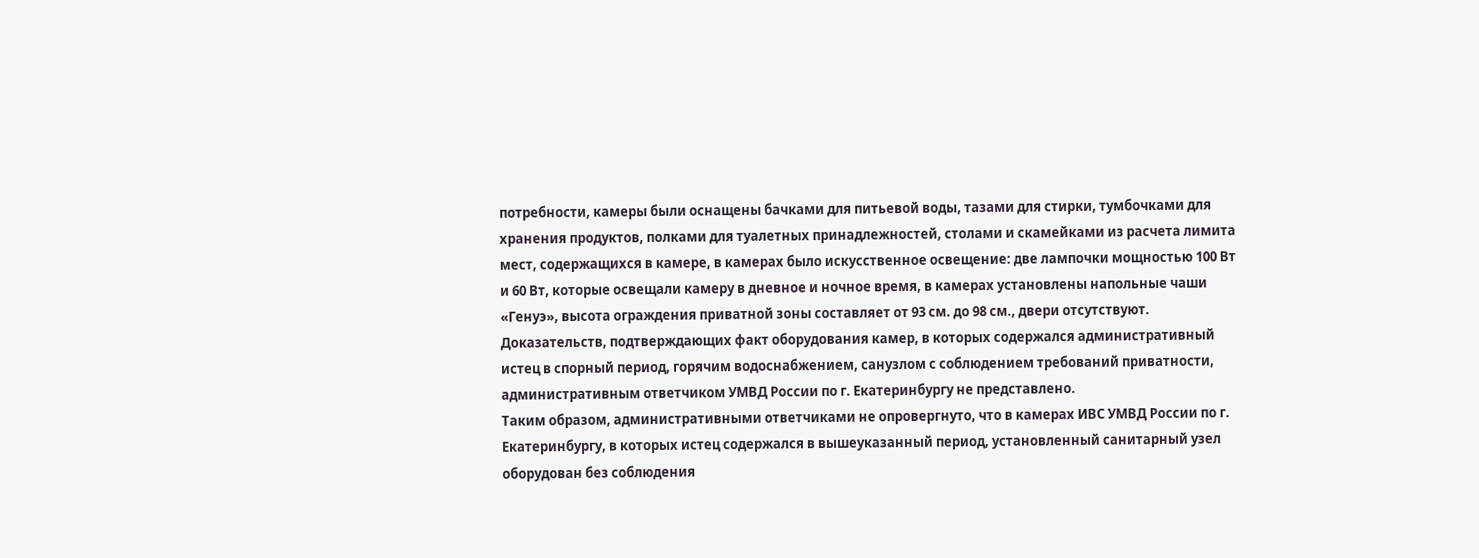потребности, камеры были оснащены бачками для питьевой воды, тазами для стирки, тумбочками для хранения продуктов, полками для туалетных принадлежностей, столами и скамейками из расчета лимита мест, содержащихся в камере, в камерах было искусственное освещение: две лампочки мощностью 100 Вт и 60 Вт, которые освещали камеру в дневное и ночное время, в камерах установлены напольные чаши «Генуэ», высота ограждения приватной зоны составляет от 93 см. до 98 см., двери отсутствуют.
Доказательств, подтверждающих факт оборудования камер, в которых содержался административный истец в спорный период, горячим водоснабжением, санузлом с соблюдением требований приватности, административным ответчиком УМВД России по г. Екатеринбургу не представлено.
Таким образом, административными ответчиками не опровергнуто, что в камерах ИВС УМВД России по г. Екатеринбургу, в которых истец содержался в вышеуказанный период, установленный санитарный узел оборудован без соблюдения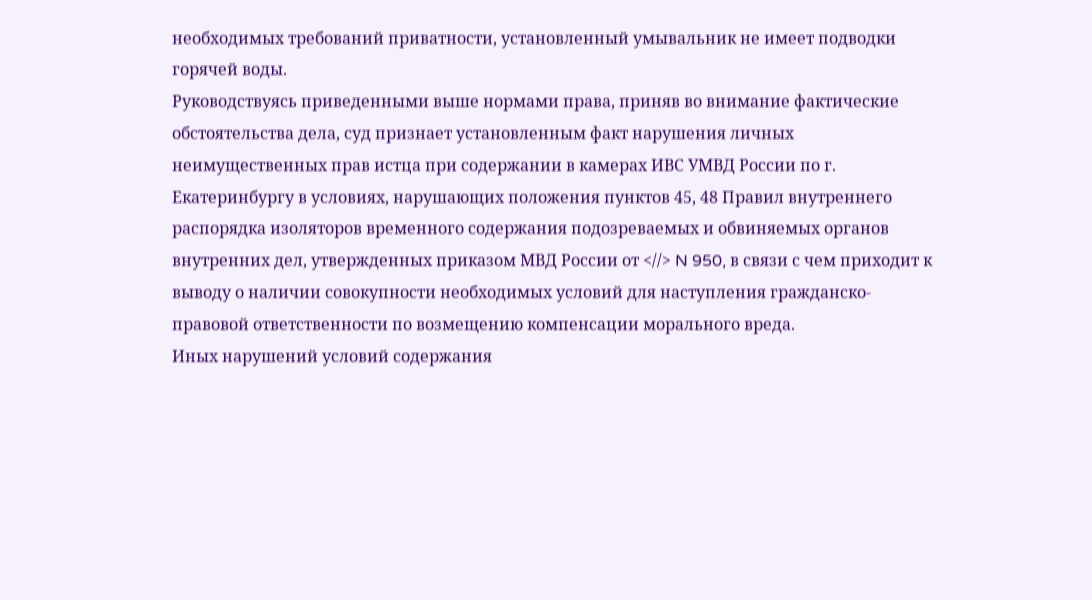необходимых требований приватности, установленный умывальник не имеет подводки горячей воды.
Руководствуясь приведенными выше нормами права, приняв во внимание фактические обстоятельства дела, суд признает установленным факт нарушения личных неимущественных прав истца при содержании в камерах ИВС УМВД России по г. Екатеринбургу в условиях, нарушающих положения пунктов 45, 48 Правил внутреннего распорядка изоляторов временного содержания подозреваемых и обвиняемых органов внутренних дел, утвержденных приказом МВД России от <//> N 950, в связи с чем приходит к выводу о наличии совокупности необходимых условий для наступления гражданско-правовой ответственности по возмещению компенсации морального вреда.
Иных нарушений условий содержания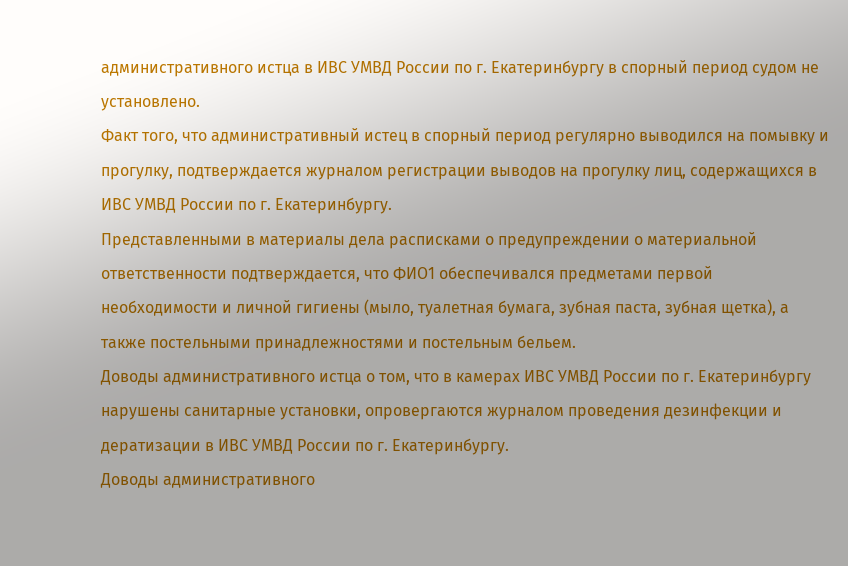административного истца в ИВС УМВД России по г. Екатеринбургу в спорный период судом не установлено.
Факт того, что административный истец в спорный период регулярно выводился на помывку и прогулку, подтверждается журналом регистрации выводов на прогулку лиц, содержащихся в ИВС УМВД России по г. Екатеринбургу.
Представленными в материалы дела расписками о предупреждении о материальной ответственности подтверждается, что ФИО1 обеспечивался предметами первой необходимости и личной гигиены (мыло, туалетная бумага, зубная паста, зубная щетка), а также постельными принадлежностями и постельным бельем.
Доводы административного истца о том, что в камерах ИВС УМВД России по г. Екатеринбургу нарушены санитарные установки, опровергаются журналом проведения дезинфекции и дератизации в ИВС УМВД России по г. Екатеринбургу.
Доводы административного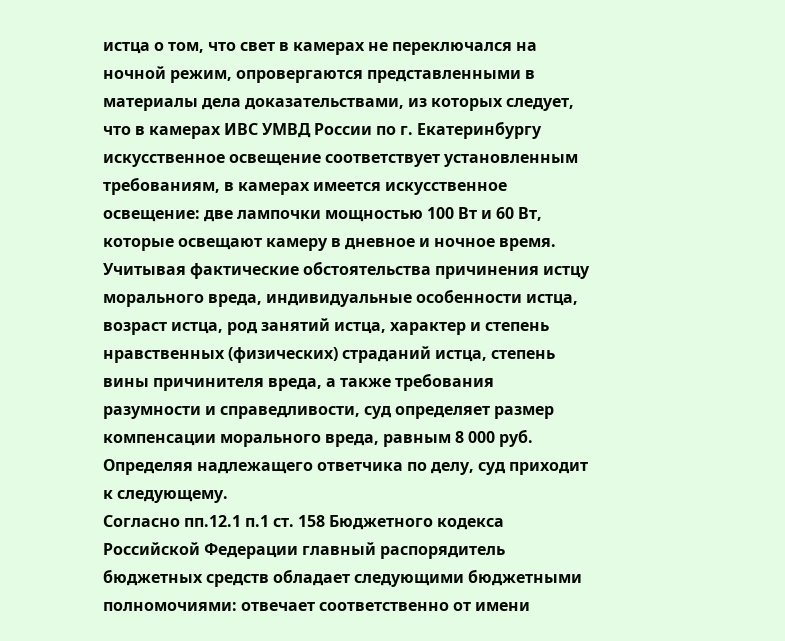истца о том, что свет в камерах не переключался на ночной режим, опровергаются представленными в материалы дела доказательствами, из которых следует, что в камерах ИВС УМВД России по г. Екатеринбургу искусственное освещение соответствует установленным требованиям, в камерах имеется искусственное освещение: две лампочки мощностью 100 Вт и 60 Вт, которые освещают камеру в дневное и ночное время.
Учитывая фактические обстоятельства причинения истцу морального вреда, индивидуальные особенности истца, возраст истца, род занятий истца, характер и степень нравственных (физических) страданий истца, степень вины причинителя вреда, а также требования разумности и справедливости, суд определяет размер компенсации морального вреда, равным 8 000 руб.
Определяя надлежащего ответчика по делу, суд приходит к следующему.
Согласно пп.12.1 п.1 ст. 158 Бюджетного кодекса Российской Федерации главный распорядитель бюджетных средств обладает следующими бюджетными полномочиями: отвечает соответственно от имени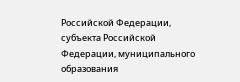Российской Федерации, субъекта Российской Федерации, муниципального образования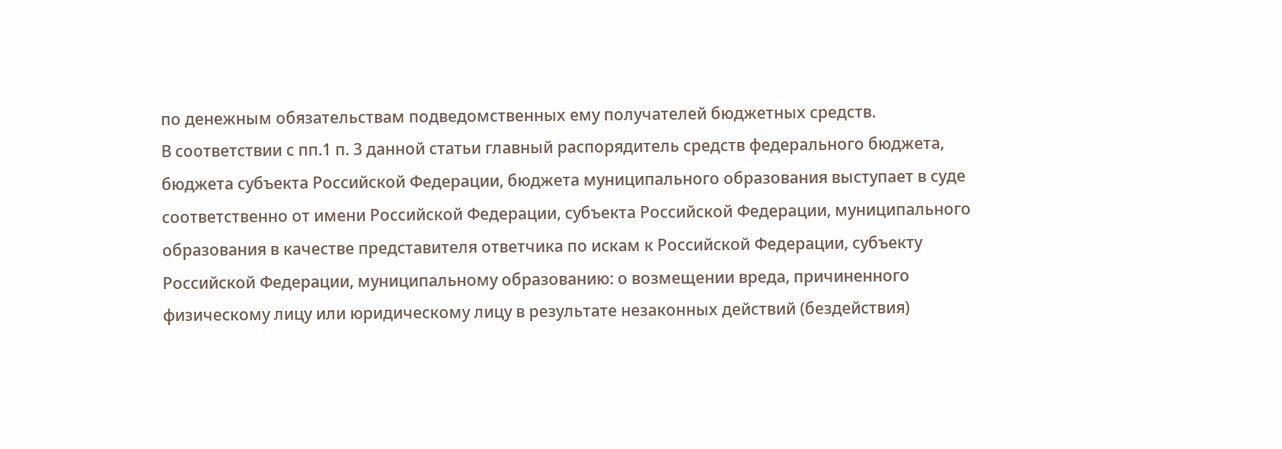по денежным обязательствам подведомственных ему получателей бюджетных средств.
В соответствии с пп.1 п. 3 данной статьи главный распорядитель средств федерального бюджета, бюджета субъекта Российской Федерации, бюджета муниципального образования выступает в суде соответственно от имени Российской Федерации, субъекта Российской Федерации, муниципального образования в качестве представителя ответчика по искам к Российской Федерации, субъекту Российской Федерации, муниципальному образованию: о возмещении вреда, причиненного физическому лицу или юридическому лицу в результате незаконных действий (бездействия)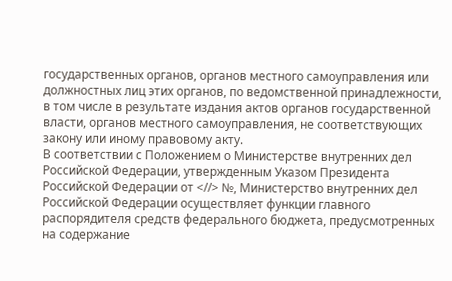государственных органов, органов местного самоуправления или должностных лиц этих органов, по ведомственной принадлежности, в том числе в результате издания актов органов государственной власти, органов местного самоуправления, не соответствующих закону или иному правовому акту.
В соответствии с Положением о Министерстве внутренних дел Российской Федерации, утвержденным Указом Президента Российской Федерации от <//> №, Министерство внутренних дел Российской Федерации осуществляет функции главного распорядителя средств федерального бюджета, предусмотренных на содержание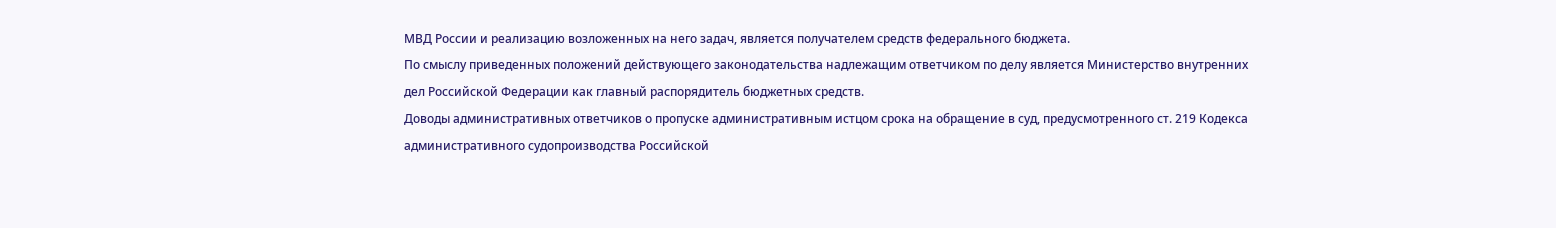МВД России и реализацию возложенных на него задач, является получателем средств федерального бюджета.
По смыслу приведенных положений действующего законодательства надлежащим ответчиком по делу является Министерство внутренних дел Российской Федерации как главный распорядитель бюджетных средств.
Доводы административных ответчиков о пропуске административным истцом срока на обращение в суд, предусмотренного ст. 219 Кодекса административного судопроизводства Российской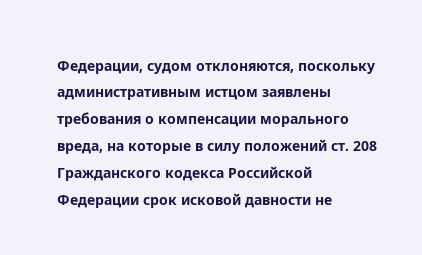Федерации, судом отклоняются, поскольку административным истцом заявлены требования о компенсации морального вреда, на которые в силу положений ст. 208 Гражданского кодекса Российской Федерации срок исковой давности не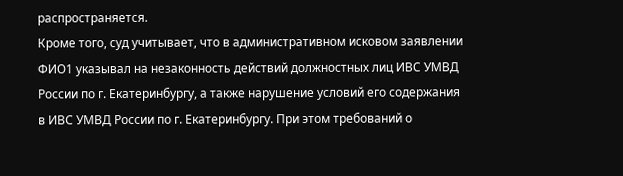распространяется.
Кроме того, суд учитывает, что в административном исковом заявлении ФИО1 указывал на незаконность действий должностных лиц ИВС УМВД России по г. Екатеринбургу, а также нарушение условий его содержания в ИВС УМВД России по г. Екатеринбургу. При этом требований о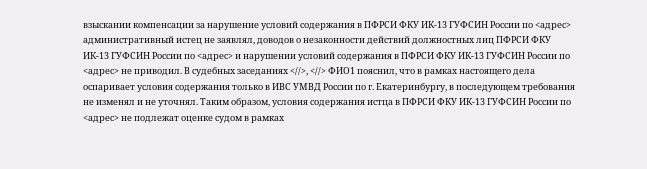взыскании компенсации за нарушение условий содержания в ПФРСИ ФКУ ИК-13 ГУФСИН России по <адрес> административный истец не заявлял, доводов о незаконности действий должностных лиц ПФРСИ ФКУ ИК-13 ГУФСИН России по <адрес> и нарушении условий содержания в ПФРСИ ФКУ ИК-13 ГУФСИН России по <адрес> не приводил. В судебных заседаниях <//>, <//> ФИО1 пояснил, что в рамках настоящего дела оспаривает условия содержания только в ИВС УМВД России по г. Екатеринбургу, в последующем требования не изменял и не уточнял. Таким образом, условия содержания истца в ПФРСИ ФКУ ИК-13 ГУФСИН России по <адрес> не подлежат оценке судом в рамках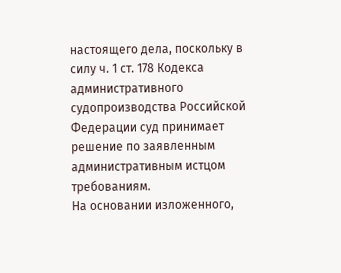настоящего дела, поскольку в силу ч. 1 ст. 178 Кодекса административного судопроизводства Российской Федерации суд принимает решение по заявленным административным истцом требованиям.
На основании изложенного,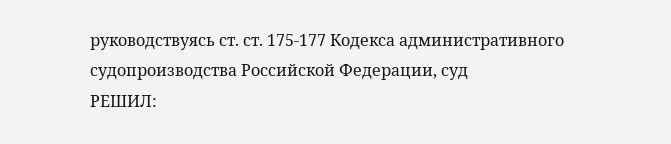руководствуясь ст. ст. 175-177 Кодекса административного судопроизводства Российской Федерации, суд
РЕШИЛ: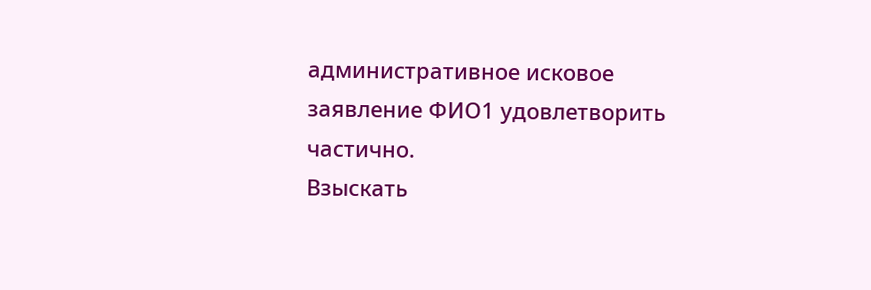административное исковое заявление ФИО1 удовлетворить частично.
Взыскать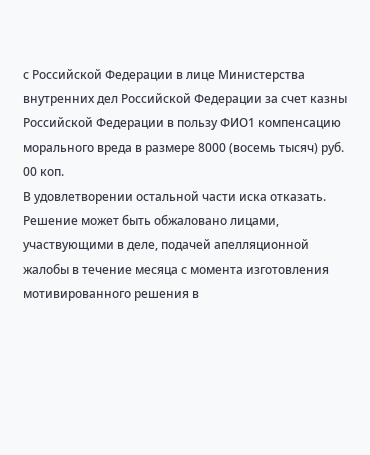с Российской Федерации в лице Министерства внутренних дел Российской Федерации за счет казны Российской Федерации в пользу ФИО1 компенсацию морального вреда в размере 8000 (восемь тысяч) руб. 00 коп.
В удовлетворении остальной части иска отказать.
Решение может быть обжаловано лицами, участвующими в деле, подачей апелляционной жалобы в течение месяца с момента изготовления мотивированного решения в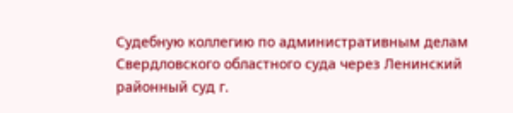Судебную коллегию по административным делам Свердловского областного суда через Ленинский районный суд г.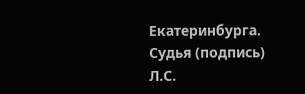Екатеринбурга.
Судья (подпись) Л.С.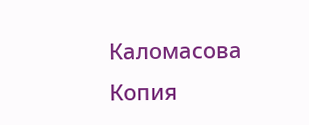Каломасова
Копия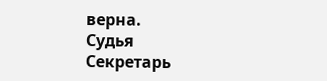верна.
Судья
Секретарь